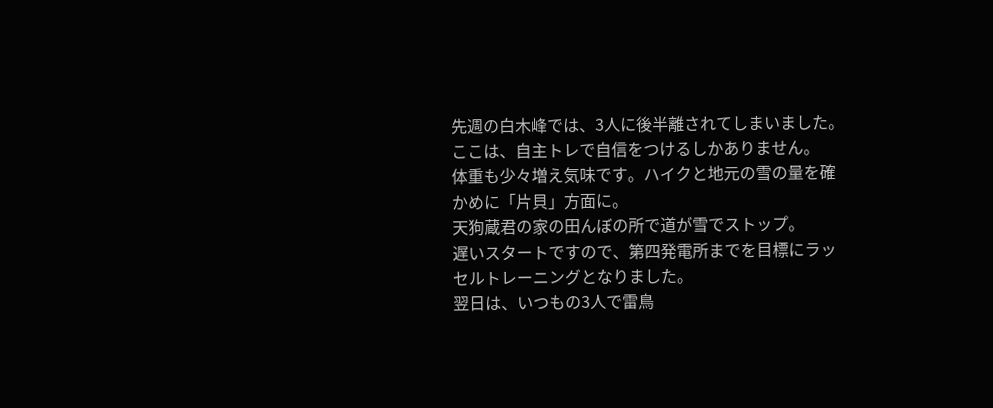先週の白木峰では、3人に後半離されてしまいました。
ここは、自主トレで自信をつけるしかありません。
体重も少々増え気味です。ハイクと地元の雪の量を確かめに「片貝」方面に。
天狗蔵君の家の田んぼの所で道が雪でストップ。
遅いスタートですので、第四発電所までを目標にラッセルトレーニングとなりました。
翌日は、いつもの3人で雷鳥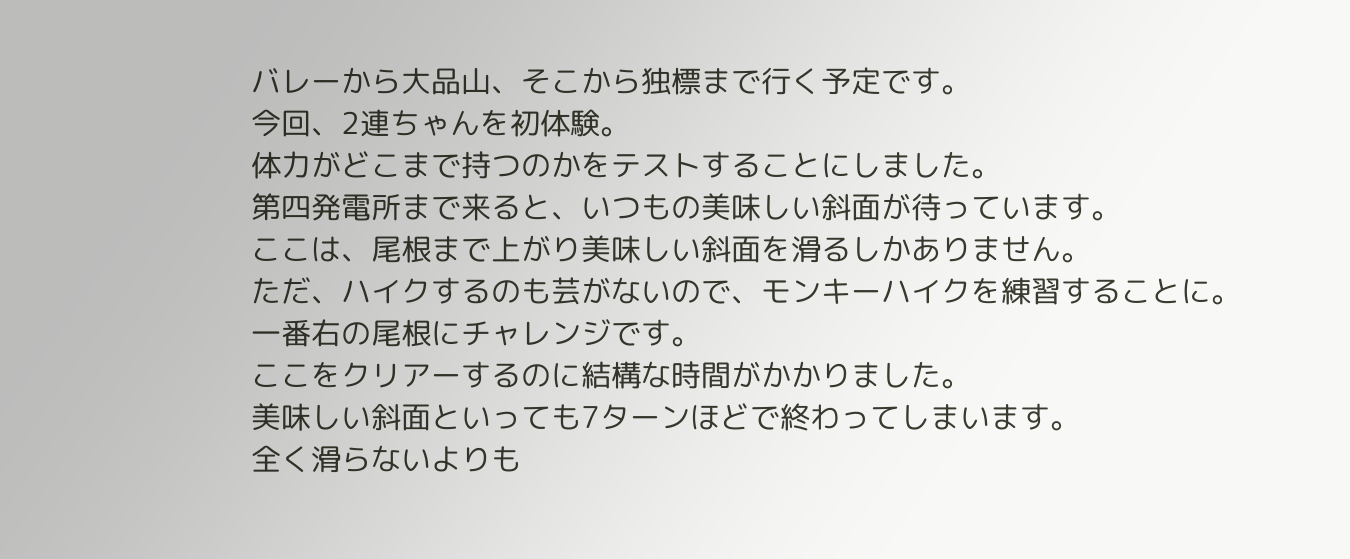バレーから大品山、そこから独標まで行く予定です。
今回、2連ちゃんを初体験。
体力がどこまで持つのかをテストすることにしました。
第四発電所まで来ると、いつもの美味しい斜面が待っています。
ここは、尾根まで上がり美味しい斜面を滑るしかありません。
ただ、ハイクするのも芸がないので、モンキーハイクを練習することに。
一番右の尾根にチャレンジです。
ここをクリアーするのに結構な時間がかかりました。
美味しい斜面といっても7ターンほどで終わってしまいます。
全く滑らないよりも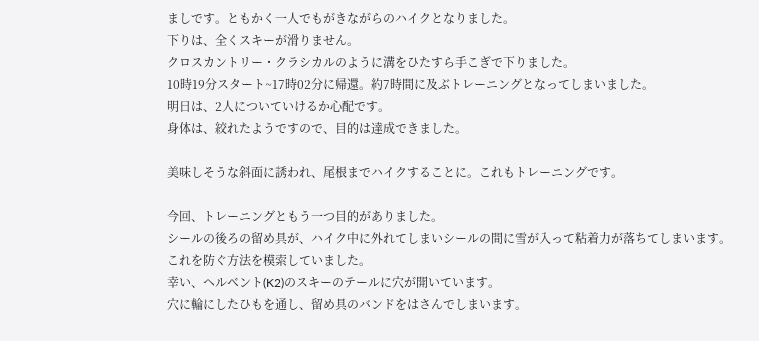ましです。ともかく一人でもがきながらのハイクとなりました。
下りは、全くスキーが滑りません。
クロスカントリー・クラシカルのように溝をひたすら手こぎで下りました。
10時19分スタート~17時02分に帰還。約7時間に及ぶトレーニングとなってしまいました。
明日は、2人についていけるか心配です。
身体は、絞れたようですので、目的は達成できました。

美味しそうな斜面に誘われ、尾根までハイクすることに。これもトレーニングです。

今回、トレーニングともう一つ目的がありました。
シールの後ろの留め具が、ハイク中に外れてしまいシールの間に雪が入って粘着力が落ちてしまいます。
これを防ぐ方法を模索していました。
幸い、ヘルベント(K2)のスキーのテールに穴が開いています。
穴に輪にしたひもを通し、留め具のバンドをはさんでしまいます。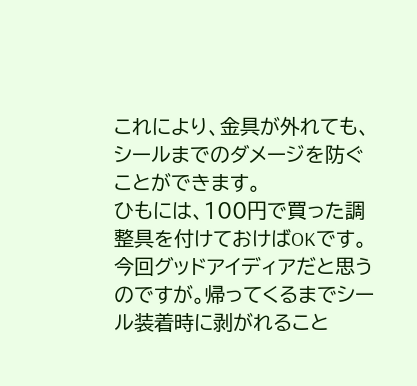これにより、金具が外れても、シールまでのダメージを防ぐことができます。
ひもには、100円で買った調整具を付けておけばOKです。
今回グッドアイディアだと思うのですが。帰ってくるまでシール装着時に剥がれること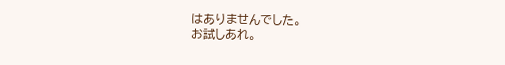はありませんでした。
お試しあれ。